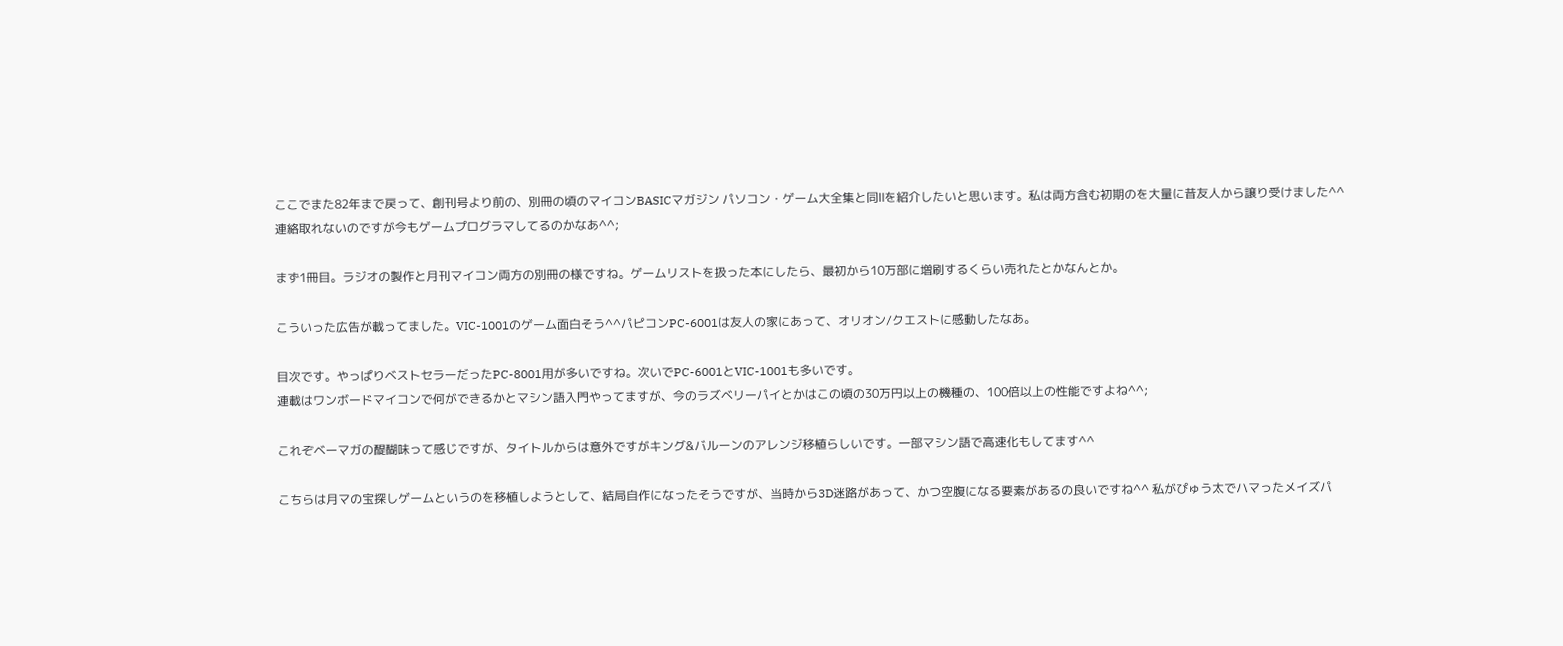ここでまた82年まで戻って、創刊号より前の、別冊の頃のマイコンBASICマガジン パソコン・ゲーム大全集と同Ⅱを紹介したいと思います。私は両方含む初期のを大量に昔友人から譲り受けました^^ 連絡取れないのですが今もゲームプログラマしてるのかなあ^^;

まず1冊目。ラジオの製作と月刊マイコン両方の別冊の様ですね。ゲームリストを扱った本にしたら、最初から10万部に増刷するくらい売れたとかなんとか。

こういった広告が載ってました。VIC-1001のゲーム面白そう^^パピコンPC-6001は友人の家にあって、オリオン/クエストに感動したなあ。

目次です。やっぱりベストセラーだったPC-8001用が多いですね。次いでPC-6001とVIC-1001も多いです。
連載はワンボードマイコンで何ができるかとマシン語入門やってますが、今のラズベリーパイとかはこの頃の30万円以上の機種の、100倍以上の性能ですよね^^;

これぞベーマガの醍醐味って感じですが、タイトルからは意外ですがキング&バルーンのアレンジ移植らしいです。一部マシン語で高速化もしてます^^

こちらは月マの宝探しゲームというのを移植しようとして、結局自作になったそうですが、当時から3D迷路があって、かつ空腹になる要素があるの良いですね^^ 私がぴゅう太でハマったメイズパ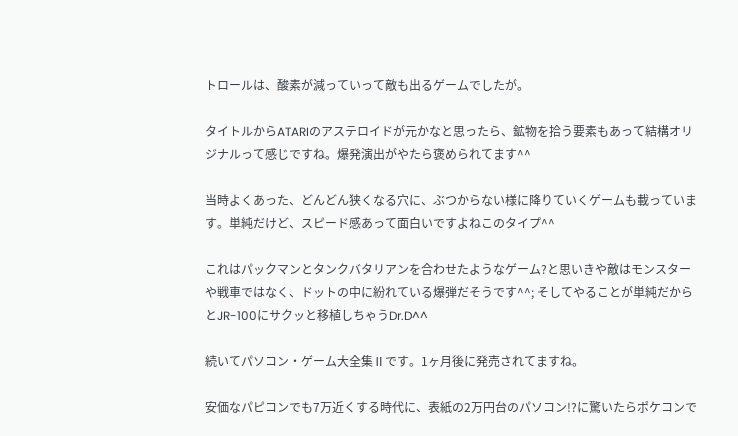トロールは、酸素が減っていって敵も出るゲームでしたが。

タイトルからATARIのアステロイドが元かなと思ったら、鉱物を拾う要素もあって結構オリジナルって感じですね。爆発演出がやたら褒められてます^^

当時よくあった、どんどん狭くなる穴に、ぶつからない様に降りていくゲームも載っています。単純だけど、スピード感あって面白いですよねこのタイプ^^

これはパックマンとタンクバタリアンを合わせたようなゲーム?と思いきや敵はモンスターや戦車ではなく、ドットの中に紛れている爆弾だそうです^^; そしてやることが単純だからとJR-100にサクッと移植しちゃうDr.D^^

続いてパソコン・ゲーム大全集Ⅱです。1ヶ月後に発売されてますね。

安価なパピコンでも7万近くする時代に、表紙の2万円台のパソコン!?に驚いたらポケコンで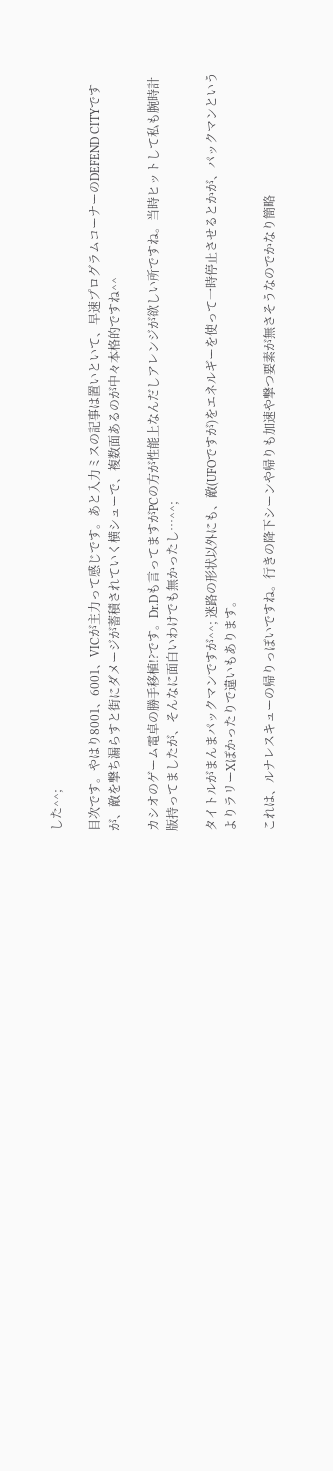した^^;

目次です。やはり8001、6001、VICが主力って感じです。あと入力ミスの記事は置いといて、早速プログラムコーナーのDEFEND CITYですが、敵を撃ち漏らすと街にダメージが蓄積されていく横シューで、複数面あるのが中々本格的ですね^^

カシオのゲーム電卓の勝手移植!?です。Dr.Dも言ってますがPCの方が性能上なんだしアレンジが欲しい所ですね。当時ヒットして私も腕時計版持ってましたが、そんなに面白いわけでも無かったし…^^;

タイトルがまんまパックマンですが^^; 迷路の形状以外にも、敵(UFOですが)をエネルギーを使って一時停止させるとかが、パックマンというよりラリーXぽかったりで違いもあります。

これは、ルナレスキューの帰りっぽいですね。行きの降下シーンや帰りも加速や撃つ要素が無さそうなのでかなり簡略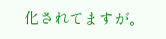化されてますが。